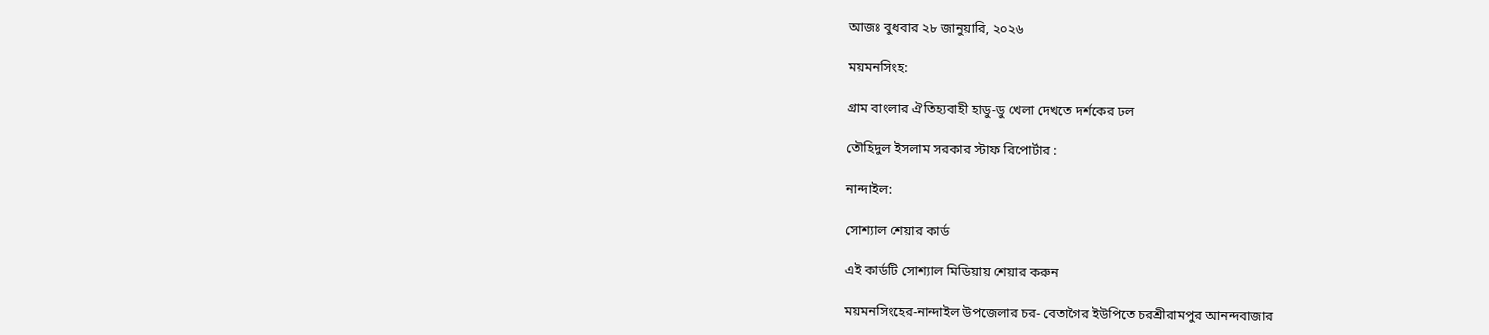আজঃ বুধবার ২৮ জানুয়ারি, ২০২৬

ময়মনসিংহ:

গ্রাম বাংলার ঐতিহ্যবাহী হাডু-ডু খেলা দেখতে দর্শকের ঢল

তৌহিদুল ইসলাম সরকার স্টাফ রিপোর্টার :

নান্দাইল:

সোশ্যাল শেয়ার কার্ড

এই কার্ডটি সোশ্যাল মিডিয়ায় শেয়ার করুন

ময়মনসিংহের-নান্দাইল উপজেলার চর- বেতাগৈর ইউপিতে চরশ্রীরামপুর আনন্দবাজার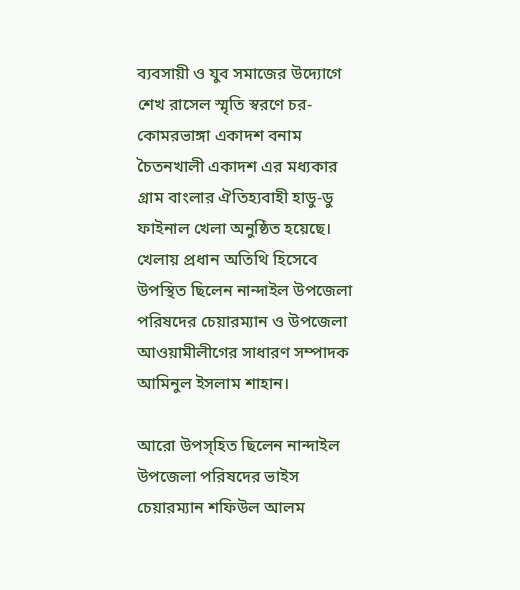ব্যবসায়ী ও যুব সমাজের উদ্যোগে শেখ রাসেল স্মৃতি স্বরণে চর-কোমরভাঙ্গা একাদশ বনাম চৈতনখালী একাদশ এর মধ্যকার গ্রাম বাংলার ঐতিহ্যবাহী হাডু-ডু ফাইনাল খেলা অনুষ্ঠিত হয়েছে। খেলায় প্রধান অতিথি হিসেবে উপস্থিত ছিলেন নান্দাইল উপজেলা পরিষদের চেয়ারম্যান ও উপজেলা আওয়ামীলীগের সাধারণ সম্পাদক আমিনুল ইসলাম শাহান।

আরো উপস্হিত ছিলেন নান্দাইল উপজেলা পরিষদের ভাইস চেয়ারম্যান শফিউল আলম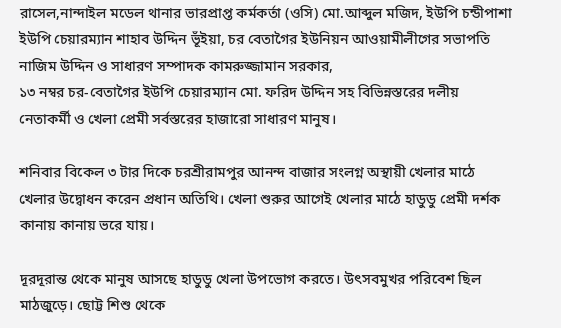রাসেল,নান্দাইল মডেল থানার ভারপ্রাপ্ত কর্মকর্তা (ওসি) মো.আব্দুল মজিদ, ইউপি চন্ডীপাশা ইউপি চেয়ারম্যান শাহাব উদ্দিন ভূঁইয়া, চর বেতাগৈর ইউনিয়ন আওয়ামীলীগের সভাপতি নাজিম উদ্দিন ও সাধারণ সম্পাদক কামরুজ্জামান সরকার,
১৩ নম্বর চর-বেতাগৈর ইউপি চেয়ারম্যান মো. ফরিদ উদ্দিন সহ বিভিন্নস্তরের দলীয় নেতাকর্মী ও খেলা প্রেমী সর্বস্তরের হাজারো সাধারণ মানুষ।

শনিবার বিকেল ৩ টার দিকে চরশ্রীরামপুর আনন্দ বাজার সংলগ্ন অস্থায়ী খেলার মাঠে খেলার উদ্বোধন করেন প্রধান অতিথি। খেলা শুরুর আগেই খেলার মাঠে হাডুডু প্রেমী দর্শক কানায় কানায় ভরে যায়।

দূরদূরান্ত থেকে মানুষ আসছে হাডুডু খেলা উপভোগ করতে। উৎসবমুখর পরিবেশ ছিল মাঠজুড়ে। ছোট্ট শিশু থেকে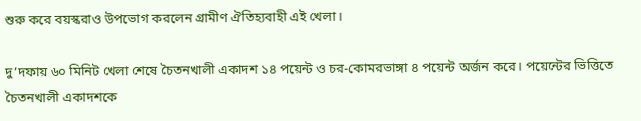শুরু করে বয়স্করাও উপভোগ করলেন গ্রামীণ ঐতিহ্যবাহী এই খেলা।

দু’দফায় ৬০ মিনিট খেলা শেষে চৈতনখালী একাদশ ১৪ পয়েন্ট ও চর-কোমরভাঙ্গা ৪ পয়েন্ট অর্জন করে। পয়েন্টের ভিত্তিতে চৈতনখালী একাদশকে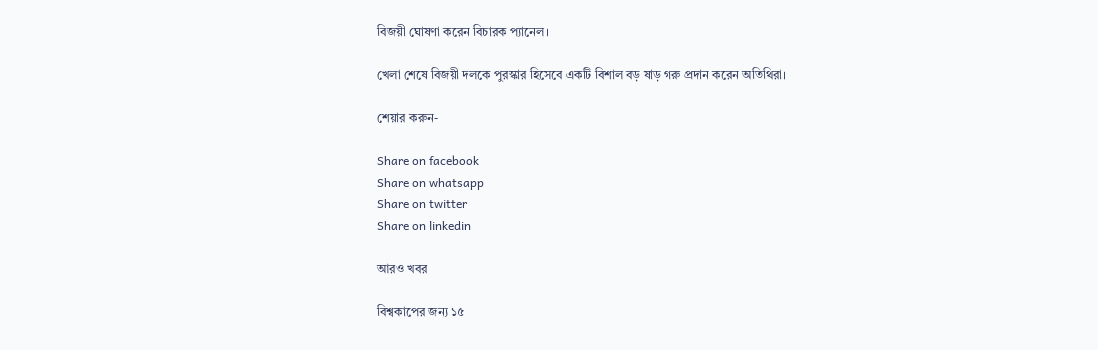বিজয়ী ঘোষণা করেন বিচারক প্যানেল।

খেলা শেষে বিজয়ী দলকে পুরস্কার হিসেবে একটি বিশাল বড় ষাড় গরু প্রদান করেন অতিথিরা।

শেয়ার করুন-

Share on facebook
Share on whatsapp
Share on twitter
Share on linkedin

আরও খবর

বিশ্বকাপের জন্য ১৫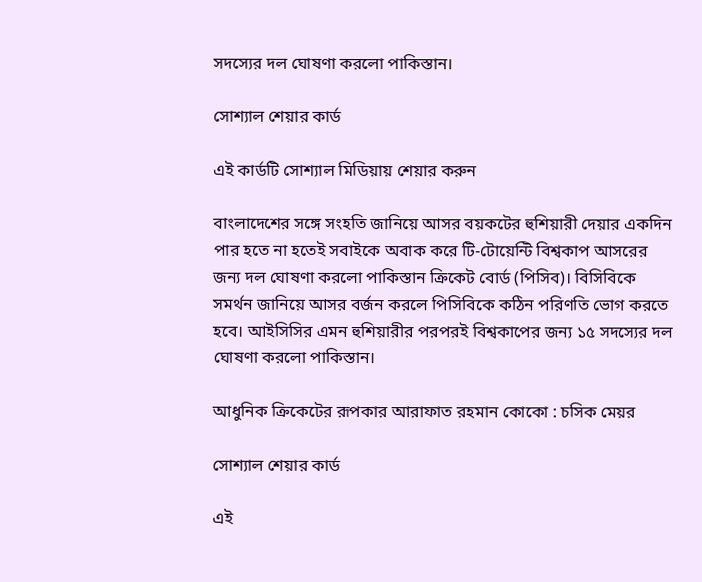সদস্যের দল ঘোষণা করলো পাকিস্তান।

সোশ্যাল শেয়ার কার্ড

এই কার্ডটি সোশ্যাল মিডিয়ায় শেয়ার করুন

বাংলাদেশের সঙ্গে সংহতি জানিয়ে আসর বয়কটের হুশিয়ারী দেয়ার একদিন পার হতে না হতেই সবাইকে অবাক করে টি-টোয়েন্টি বিশ্বকাপ আসরের জন্য দল ঘোষণা করলো পাকিস্তান ক্রিকেট বোর্ড (পিসিব)। বিসিবিকে সমর্থন জানিয়ে আসর বর্জন করলে পিসিবিকে কঠিন পরিণতি ভোগ করতে হবে। আইসিসির এমন হুশিয়ারীর পরপরই বিশ্বকাপের জন্য ১৫ সদস্যের দল ঘোষণা করলো পাকিস্তান।

আধুনিক ক্রিকেটের রূপকার আরাফাত রহমান কোকো : চসিক মেয়র

সোশ্যাল শেয়ার কার্ড

এই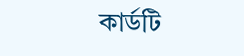কার্ডটি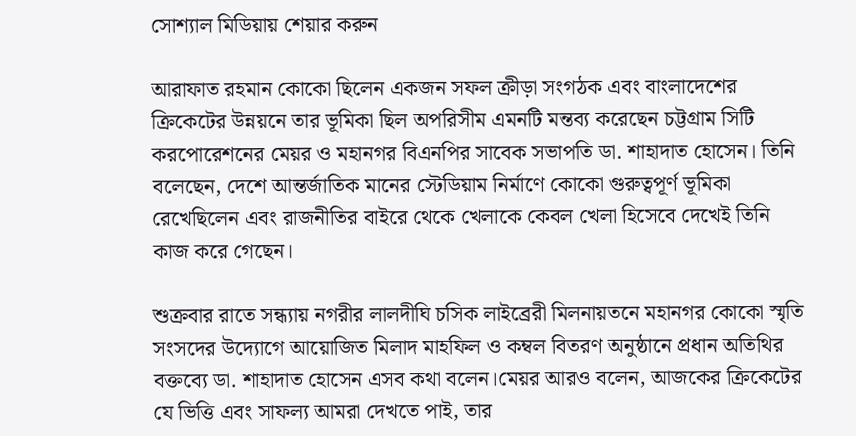সোশ্যাল মিডিয়ায় শেয়ার করুন

আরাফাত রহমান কোকো ছিলেন একজন সফল ক্রীড়া সংগঠক এবং বাংলাদেশের ক্রিকেটের উন্নয়নে তার ভূমিকা ছিল অপরিসীম এমনটি মন্তব্য করেছেন চট্টগ্রাম সিটি করপোরেশনের মেয়র ও মহানগর বিএনপির সাবেক সভাপতি ডা. শাহাদাত হোসেন। তিনি বলেছেন, দেশে আন্তর্জাতিক মানের স্টেডিয়াম নির্মাণে কোকো গুরুত্বপূর্ণ ভূমিকা রেখেছিলেন এবং রাজনীতির বাইরে থেকে খেলাকে কেবল খেলা হিসেবে দেখেই তিনি কাজ করে গেছেন।

শুক্রবার রাতে সন্ধ্যায় নগরীর লালদীঘি চসিক লাইব্রেরী মিলনায়তনে মহানগর কোকো স্মৃতি সংসদের উদ্যোগে আয়োজিত মিলাদ মাহফিল ও কম্বল বিতরণ অনুষ্ঠানে প্রধান অতিথির বক্তব্যে ডা. শাহাদাত হোসেন এসব কথা বলেন।মেয়র আরও বলেন, আজকের ক্রিকেটের যে ভিত্তি এবং সাফল্য আমরা দেখতে পাই, তার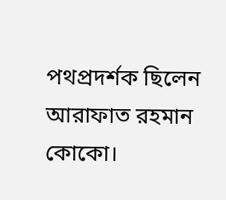পথপ্রদর্শক ছিলেন আরাফাত রহমান কোকো।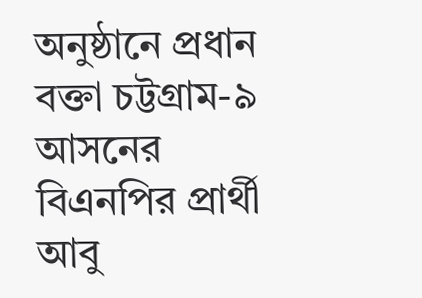অনুষ্ঠানে প্রধান বক্তা চট্টগ্রাম-৯ আসনের বিএনপির প্রার্থী আবু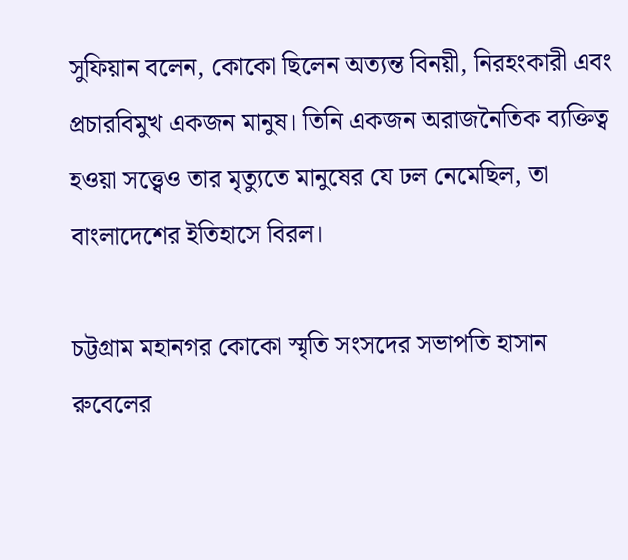সুফিয়ান বলেন, কোকো ছিলেন অত্যন্ত বিনয়ী, নিরহংকারী এবং প্রচারবিমুখ একজন মানুষ। তিনি একজন অরাজনৈতিক ব্যক্তিত্ব হওয়া সত্ত্বেও তার মৃত্যুতে মানুষের যে ঢল নেমেছিল, তা বাংলাদেশের ইতিহাসে বিরল।

চট্টগ্রাম মহানগর কোকো স্মৃতি সংসদের সভাপতি হাসান রুবেলের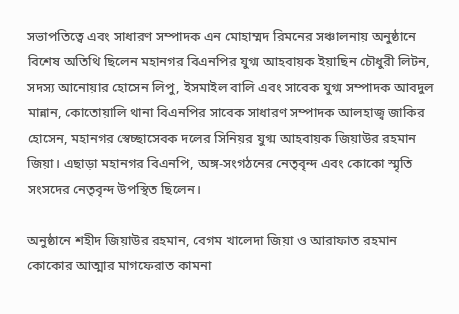সভাপতিত্বে এবং সাধারণ সম্পাদক এন মোহাম্মদ রিমনের সঞ্চালনায় অনুষ্ঠানে বিশেষ অতিথি ছিলেন মহানগর বিএনপির যুগ্ম আহবায়ক ইয়াছিন চৌধুরী লিটন, সদস্য আনোয়ার হোসেন লিপু, ইসমাইল বালি এবং সাবেক যুগ্ম সম্পাদক আবদুল মান্নান, কোতোয়ালি থানা বিএনপির সাবেক সাধারণ সম্পাদক আলহাজ্ব জাকির হোসেন, মহানগর স্বেচ্ছাসেবক দলের সিনিয়র যুগ্ম আহবায়ক জিয়াউর রহমান জিয়া। এছাড়া মহানগর বিএনপি, অঙ্গ-সংগঠনের নেতৃবৃন্দ এবং কোকো স্মৃতি সংসদের নেতৃবৃন্দ উপস্থিত ছিলেন।

অনুষ্ঠানে শহীদ জিয়াউর রহমান, বেগম খালেদা জিয়া ও আরাফাত রহমান কোকোর আত্মার মাগফেরাত কামনা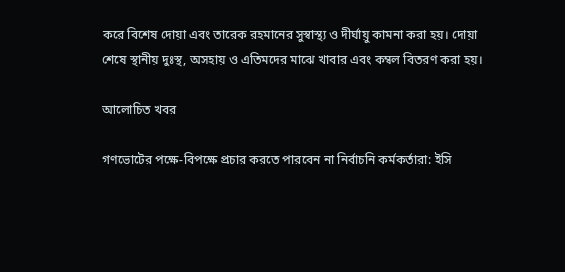করে বিশেষ দোয়া এবং তারেক রহমানের সুস্বাস্থ্য ও দীর্ঘায়ু কামনা করা হয়। দোয়া শেষে স্থানীয় দুঃস্থ, অসহায় ও এতিমদের মাঝে খাবার এবং কম্বল বিতরণ করা হয়।

আলোচিত খবর

গণভোটের পক্ষে-বিপক্ষে প্রচার করতে পারবেন না নির্বাচনি কর্মকর্তারা: ইসি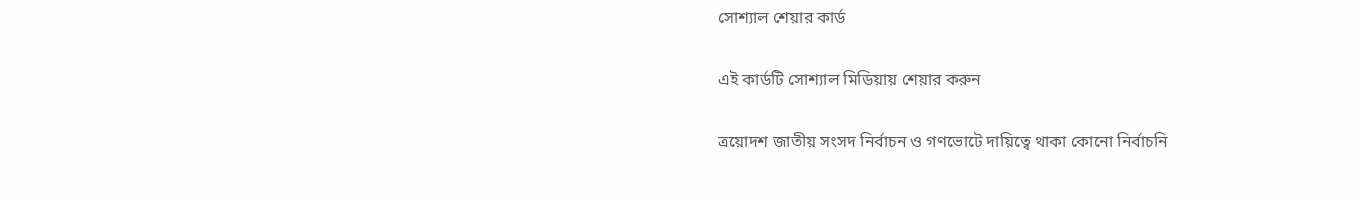সোশ্যাল শেয়ার কার্ড

এই কার্ডটি সোশ্যাল মিডিয়ায় শেয়ার করুন

ত্রয়োদশ জাতীয় সংসদ নির্বাচন ও গণভোটে দায়িত্বে থাকা কোনো নির্বাচনি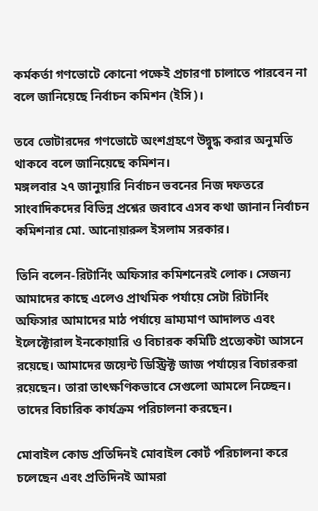কর্মকর্তা গণভোটে কোনো পক্ষেই প্রচারণা চালাতে পারবেন না বলে জানিয়েছে নির্বাচন কমিশন (ইসি)।

তবে ভোটারদের গণভোটে অংশগ্রহণে উদ্বুদ্ধ করার অনুমতি থাকবে বলে জানিয়েছে কমিশন।
মঙ্গলবার ২৭ জানুয়ারি নির্বাচন ভবনের নিজ দফতরে সাংবাদিকদের বিভিন্ন প্রশ্নের জবাবে এসব কথা জানান নির্বাচন কমিশনার মো. আনোয়ারুল ইসলাম সরকার।

তিনি বলেন-রিটার্নিং অফিসার কমিশনেরই লোক। সেজন্য আমাদের কাছে এলেও প্রাথমিক পর্যায়ে সেটা রিটার্নিং অফিসার আমাদের মাঠ পর্যায়ে ভ্রাম্যমাণ আদালত এবং ইলেক্টোরাল ইনকোয়ারি ও বিচারক কমিটি প্রত্যেকটা আসনে রয়েছে। আমাদের জয়েন্ট ডিস্ট্রিক্ট জাজ পর্যায়ের বিচারকরা রয়েছেন। তারা তাৎক্ষণিকভাবে সেগুলো আমলে নিচ্ছেন। তাদের বিচারিক কার্যক্রম পরিচালনা করছেন।

মোবাইল কোড প্রতিদিনই মোবাইল কোর্ট পরিচালনা করে চলেছেন এবং প্রতিদিনই আমরা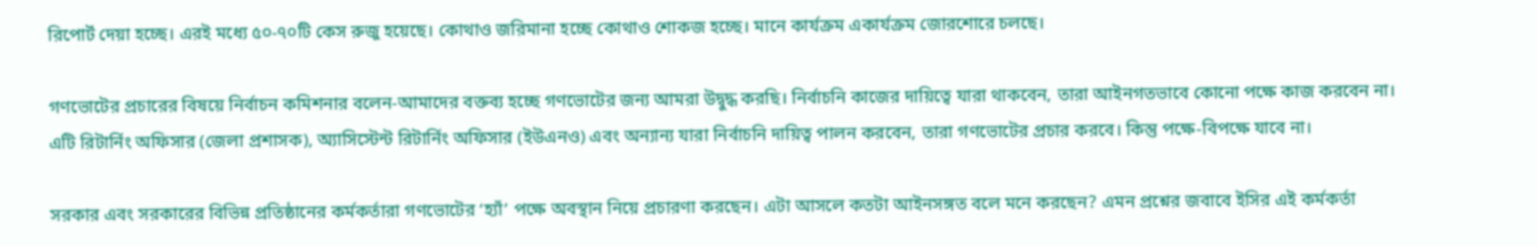রিপোর্ট দেয়া হচ্ছে। এরই মধ্যে ৫০-৭০টি কেস রুজু হয়েছে। কোথাও জরিমানা হচ্ছে কোথাও শোকজ হচ্ছে। মানে কার্যক্রম একার্যক্রম জোরশোরে চলছে।

গণভোটের প্রচারের বিষয়ে নির্বাচন কমিশনার বলেন-আমাদের বক্তব্য হচ্ছে গণভোটের জন্য আমরা উদ্বুদ্ধ করছি। নির্বাচনি কাজের দায়িত্বে যারা থাকবেন, তারা আইনগতভাবে কোনো পক্ষে কাজ করবেন না। এটি রিটার্নিং অফিসার (জেলা প্রশাসক), অ্যাসিস্টেন্ট রিটার্নিং অফিসার (ইউএনও) এবং অন্যান্য যারা নির্বাচনি দায়িত্ব পালন করবেন, তারা গণভোটের প্রচার করবে। কিন্তু পক্ষে-বিপক্ষে যাবে না।

সরকার এবং সরকারের বিভিন্ন প্রতিষ্ঠানের কর্মকর্তারা গণভোটের ‘হ্যাঁ’ পক্ষে অবস্থান নিয়ে প্রচারণা করছেন। এটা আসলে কতটা আইনসঙ্গত বলে মনে করছেন? এমন প্রশ্নের জবাবে ইসির এই কর্মকর্তা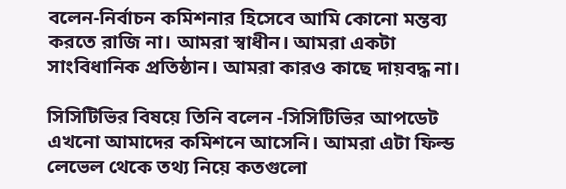বলেন-নির্বাচন কমিশনার হিসেবে আমি কোনো মন্তব্য করতে রাজি না। আমরা স্বাধীন। আমরা একটা সাংবিধানিক প্রতিষ্ঠান। আমরা কারও কাছে দায়বদ্ধ না।

সিসিটিভির বিষয়ে তিনি বলেন -সিসিটিভির আপডেট এখনো আমাদের কমিশনে আসেনি। আমরা এটা ফিল্ড লেভেল থেকে তথ্য নিয়ে কতগুলো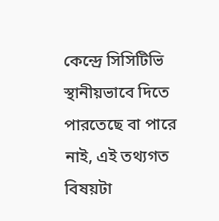কেন্দ্রে সিসিটিভি স্থানীয়ভাবে দিতে পারতেছে বা পারে নাই, এই তথ্যগত বিষয়টা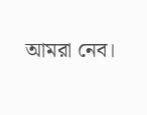আমরা নেব।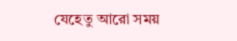যেহেতু আরো সময়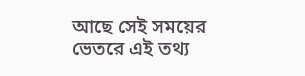আছে সেই সময়ের ভেতরে এই তথ্য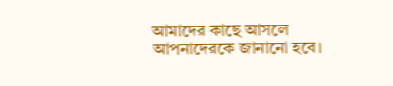আমাদের কাছে আসলে আপনাদেরকে জানানো হবে।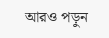আরও পড়ুন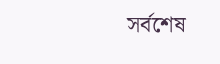সর্বশেষ